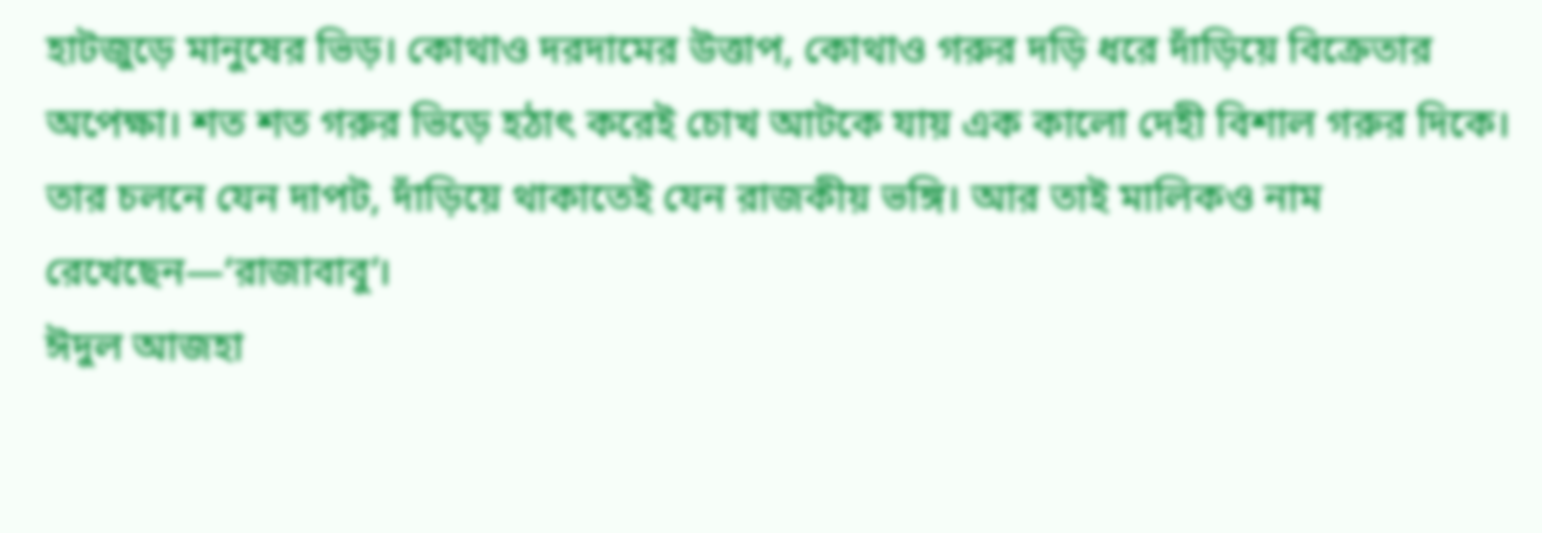হাটজুড়ে মানুষের ভিড়। কোথাও দরদামের উত্তাপ, কোথাও গরুর দড়ি ধরে দাঁড়িয়ে বিক্রেতার অপেক্ষা। শত শত গরুর ভিড়ে হঠাৎ করেই চোখ আটকে যায় এক কালো দেহী বিশাল গরুর দিকে। তার চলনে যেন দাপট, দাঁড়িয়ে থাকাতেই যেন রাজকীয় ভঙ্গি। আর তাই মালিকও নাম রেখেছেন—‘রাজাবাবু’।
ঈদুল আজহা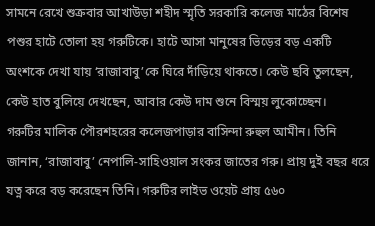সামনে রেখে শুক্রবার আখাউড়া শহীদ স্মৃতি সরকারি কলেজ মাঠের বিশেষ পশুর হাটে তোলা হয় গরুটিকে। হাটে আসা মানুষের ভিড়ের বড় একটি অংশকে দেখা যায় ‘রাজাবাবু’কে ঘিরে দাঁড়িয়ে থাকতে। কেউ ছবি তুলছেন, কেউ হাত বুলিয়ে দেখছেন, আবার কেউ দাম শুনে বিস্ময় লুকোচ্ছেন।
গরুটির মালিক পৌরশহরের কলেজপাড়ার বাসিন্দা রুহুল আমীন। তিনি জানান, ‘রাজাবাবু’ নেপালি-সাহিওয়াল সংকর জাতের গরু। প্রায় দুই বছর ধরে যত্ন করে বড় করেছেন তিনি। গরুটির লাইভ ওয়েট প্রায় ৫৬০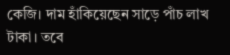কেজি। দাম হাঁকিয়েছেন সাড়ে পাঁচ লাখ টাকা। তবে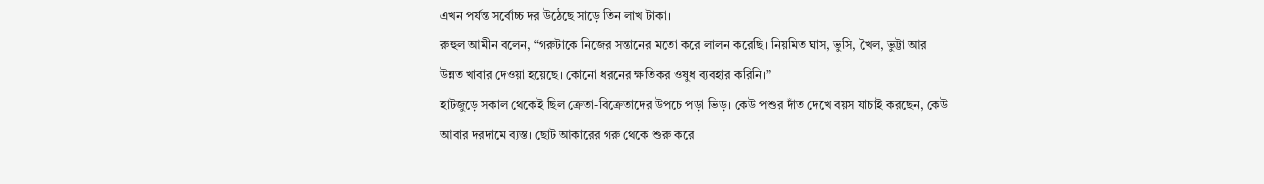এখন পর্যন্ত সর্বোচ্চ দর উঠেছে সাড়ে তিন লাখ টাকা।
রুহুল আমীন বলেন, “গরুটাকে নিজের সন্তানের মতো করে লালন করেছি। নিয়মিত ঘাস, ভুসি, খৈল, ভুট্টা আর উন্নত খাবার দেওয়া হয়েছে। কোনো ধরনের ক্ষতিকর ওষুধ ব্যবহার করিনি।”
হাটজুড়ে সকাল থেকেই ছিল ক্রেতা-বিক্রেতাদের উপচে পড়া ভিড়। কেউ পশুর দাঁত দেখে বয়স যাচাই করছেন, কেউ আবার দরদামে ব্যস্ত। ছোট আকারের গরু থেকে শুরু করে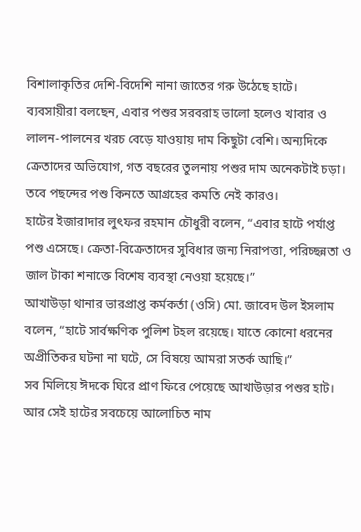বিশালাকৃতির দেশি-বিদেশি নানা জাতের গরু উঠেছে হাটে।
ব্যবসায়ীরা বলছেন, এবার পশুর সরবরাহ ভালো হলেও খাবার ও লালন-পালনের খরচ বেড়ে যাওয়ায় দাম কিছুটা বেশি। অন্যদিকে ক্রেতাদের অভিযোগ, গত বছরের তুলনায় পশুর দাম অনেকটাই চড়া। তবে পছন্দের পশু কিনতে আগ্রহের কমতি নেই কারও।
হাটের ইজারাদার লুৎফর রহমান চৌধুরী বলেন, “এবার হাটে পর্যাপ্ত পশু এসেছে। ক্রেতা-বিক্রেতাদের সুবিধার জন্য নিরাপত্তা, পরিচ্ছন্নতা ও জাল টাকা শনাক্তে বিশেষ ব্যবস্থা নেওয়া হয়েছে।”
আখাউড়া থানার ভারপ্রাপ্ত কর্মকর্তা (ওসি) মো. জাবেদ উল ইসলাম বলেন, “হাটে সার্বক্ষণিক পুলিশ টহল রয়েছে। যাতে কোনো ধরনের অপ্রীতিকর ঘটনা না ঘটে, সে বিষয়ে আমরা সতর্ক আছি।”
সব মিলিয়ে ঈদকে ঘিরে প্রাণ ফিরে পেয়েছে আখাউড়ার পশুর হাট। আর সেই হাটের সবচেয়ে আলোচিত নাম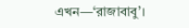এখন—‘রাজাবাবু’।